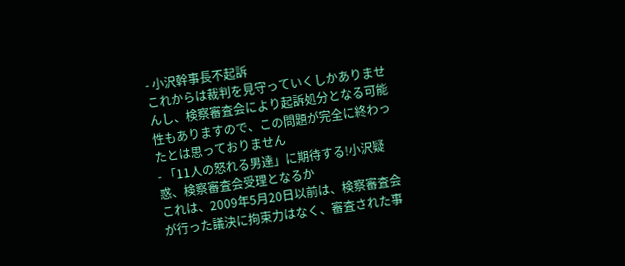- 小沢幹事長不起訴
これからは裁判を見守っていくしかありませんし、検察審査会により起訴処分となる可能性もありますので、この問題が完全に終わったとは思っておりません
- 「11人の怒れる男達」に期待する!小沢疑惑、検察審査会受理となるか
これは、2009年5月20日以前は、検察審査会が行った議決に拘束力はなく、審査された事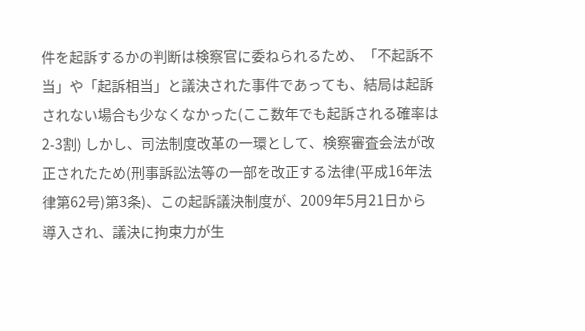件を起訴するかの判断は検察官に委ねられるため、「不起訴不当」や「起訴相当」と議決された事件であっても、結局は起訴されない場合も少なくなかった(ここ数年でも起訴される確率は2-3割) しかし、司法制度改革の一環として、検察審査会法が改正されたため(刑事訴訟法等の一部を改正する法律(平成16年法律第62号)第3条)、この起訴議決制度が、2009年5月21日から導入され、議決に拘束力が生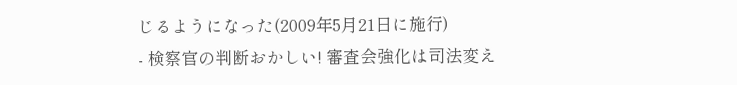じるようになった(2009年5月21日に施行)
- 検察官の判断おかしい! 審査会強化は司法変え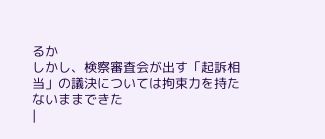るか
しかし、検察審査会が出す「起訴相当」の議決については拘束力を持たないままできた
|